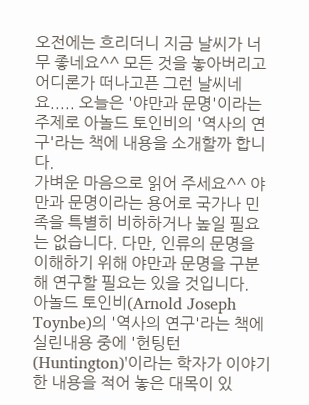오전에는 흐리더니 지금 날씨가 너무 좋네요^^ 모든 것을 놓아버리고 어디론가 떠나고픈 그런 날씨네요..... 오늘은 '야만과 문명'이라는 주제로 아놀드 토인비의 '역사의 연구'라는 책에 내용을 소개할까 합니다.
가벼운 마음으로 읽어 주세요^^ 야만과 문명이라는 용어로 국가나 민족을 특별히 비하하거나 높일 필요는 없습니다. 다만, 인류의 문명을 이해하기 위해 야만과 문명을 구분해 연구할 필요는 있을 것입니다.
아놀드 토인비(Arnold Joseph Toynbe)의 '역사의 연구'라는 책에 실린내용 중에 '헌팅턴(Huntington)'이라는 학자가 이야기한 내용을 적어 놓은 대목이 있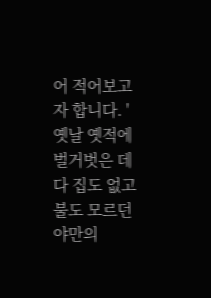어 적어보고자 합니다. '옛날 옛적에 벌거벗은 데다 집도 없고 불도 모르던 야만의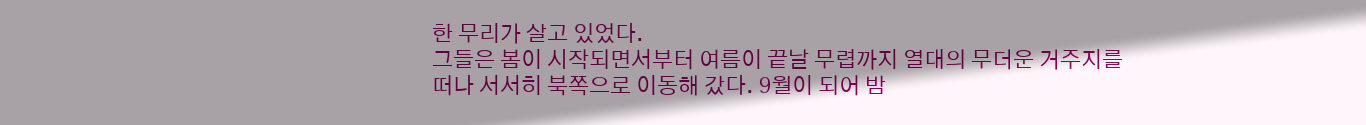한 무리가 살고 있었다.
그들은 봄이 시작되면서부터 여름이 끝날 무렵까지 열대의 무더운 거주지를 떠나 서서히 북쪽으로 이동해 갔다. 9월이 되어 밤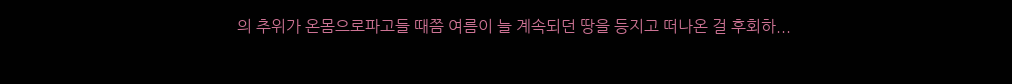의 추위가 온몸으로파고들 때쯤 여름이 늘 계속되던 땅을 등지고 떠나온 걸 후회하...